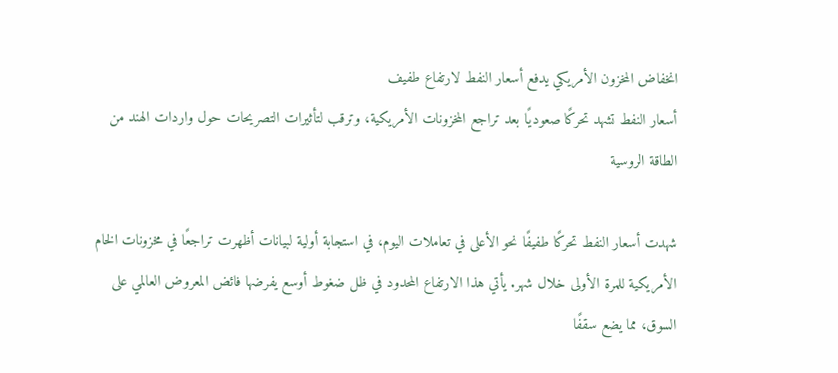انخفاض المخزون الأمريكي يدفع أسعار النفط لارتفاع طفيف
أسعار النفط تشهد تحركًا صعوديًا بعد تراجع المخزونات الأمريكية، وترقب لتأثيرات التصريحات حول واردات الهند من الطاقة الروسية

شهدت أسعار النفط تحركًا طفيفًا نحو الأعلى في تعاملات اليوم، في استجابة أولية لبيانات أظهرت تراجعًا في مخزونات الخام الأمريكية للمرة الأولى خلال شهر. يأتي هذا الارتفاع المحدود في ظل ضغوط أوسع يفرضها فائض المعروض العالمي على السوق، مما يضع سقفًا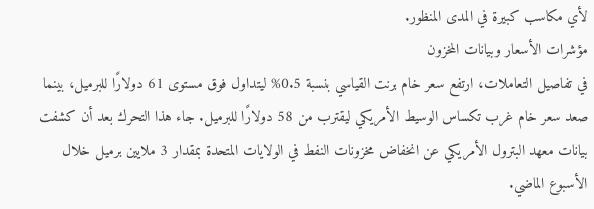لأي مكاسب كبيرة في المدى المنظور.
مؤشرات الأسعار وبيانات المخزون
في تفاصيل التعاملات، ارتفع سعر خام برنت القياسي بنسبة 0.5% ليتداول فوق مستوى 61 دولارًا للبرميل، بينما صعد سعر خام غرب تكساس الوسيط الأمريكي ليقترب من 58 دولارًا للبرميل. جاء هذا التحرك بعد أن كشفت بيانات معهد البترول الأمريكي عن انخفاض مخزونات النفط في الولايات المتحدة بمقدار 3 ملايين برميل خلال الأسبوع الماضي.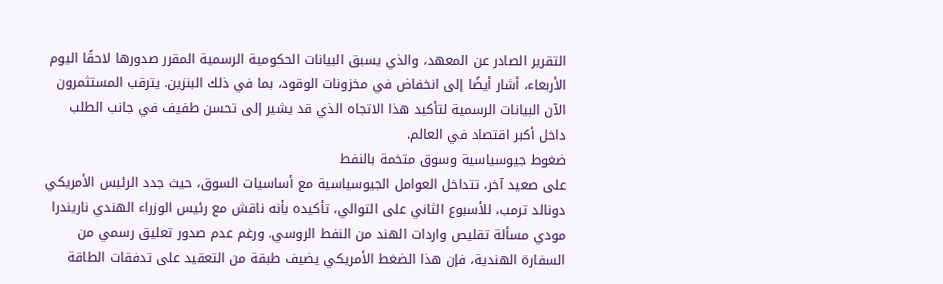التقرير الصادر عن المعهد، والذي يسبق البيانات الحكومية الرسمية المقرر صدورها لاحقًا اليوم الأربعاء، أشار أيضًا إلى انخفاض في مخزونات الوقود، بما في ذلك البنزين. يترقب المستثمرون الآن البيانات الرسمية لتأكيد هذا الاتجاه الذي قد يشير إلى تحسن طفيف في جانب الطلب داخل أكبر اقتصاد في العالم.
ضغوط جيوسياسية وسوق متخمة بالنفط
على صعيد آخر، تتداخل العوامل الجيوسياسية مع أساسيات السوق، حيث جدد الرئيس الأمريكي دونالد ترمب، للأسبوع الثاني على التوالي، تأكيده بأنه ناقش مع رئيس الوزراء الهندي ناريندرا مودي مسألة تقليص واردات الهند من النفط الروسي. ورغم عدم صدور تعليق رسمي من السفارة الهندية، فإن هذا الضغط الأمريكي يضيف طبقة من التعقيد على تدفقات الطاقة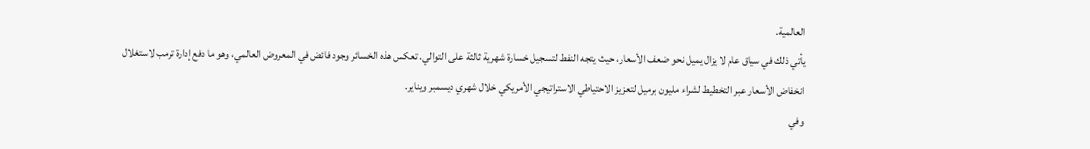العالمية.
يأتي ذلك في سياق عام لا يزال يميل نحو ضعف الأسعار، حيث يتجه النفط لتسجيل خسارة شهرية ثالثة على التوالي. تعكس هذه الخسائر وجود فائض في المعروض العالمي، وهو ما دفع إدارة ترمب لاستغلال انخفاض الأسعار عبر التخطيط لشراء مليون برميل لتعزيز الاحتياطي الاستراتيجي الأمريكي خلال شهري ديسمبر ويناير.
وفي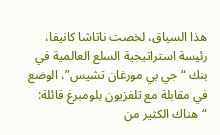هذا السياق، لخصت ناتاشا كانيفا، رئيسة استراتيجية السلع العالمية في بنك “جي بي مورغان تشيس”، الوضع في مقابلة مع تلفزيون بلومبرغ قائلة: “هناك الكثير من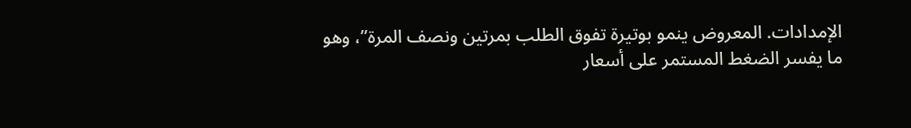الإمدادات. المعروض ينمو بوتيرة تفوق الطلب بمرتين ونصف المرة”، وهو ما يفسر الضغط المستمر على أسعار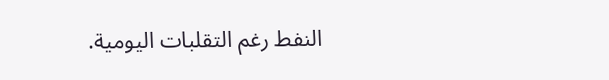النفط رغم التقلبات اليومية.